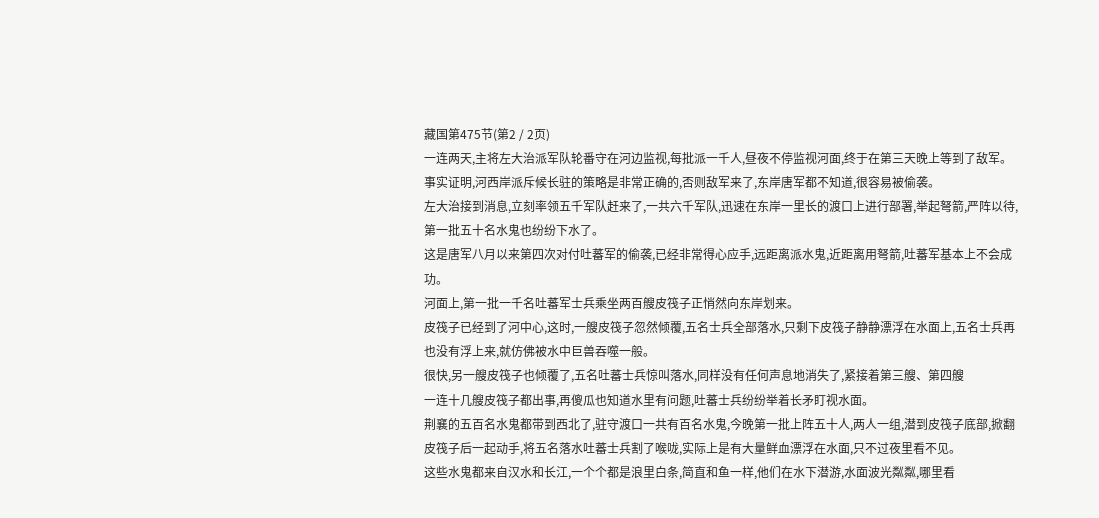藏国第475节(第2 / 2页)
一连两天,主将左大治派军队轮番守在河边监视,每批派一千人,昼夜不停监视河面,终于在第三天晚上等到了敌军。
事实证明,河西岸派斥候长驻的策略是非常正确的,否则敌军来了,东岸唐军都不知道,很容易被偷袭。
左大治接到消息,立刻率领五千军队赶来了,一共六千军队,迅速在东岸一里长的渡口上进行部署,举起弩箭,严阵以待,第一批五十名水鬼也纷纷下水了。
这是唐军八月以来第四次对付吐蕃军的偷袭,已经非常得心应手,远距离派水鬼,近距离用弩箭,吐蕃军基本上不会成功。
河面上,第一批一千名吐蕃军士兵乘坐两百艘皮筏子正悄然向东岸划来。
皮筏子已经到了河中心,这时,一艘皮筏子忽然倾覆,五名士兵全部落水,只剩下皮筏子静静漂浮在水面上,五名士兵再也没有浮上来,就仿佛被水中巨兽吞噬一般。
很快,另一艘皮筏子也倾覆了,五名吐蕃士兵惊叫落水,同样没有任何声息地消失了,紧接着第三艘、第四艘
一连十几艘皮筏子都出事,再傻瓜也知道水里有问题,吐蕃士兵纷纷举着长矛盯视水面。
荆襄的五百名水鬼都带到西北了,驻守渡口一共有百名水鬼,今晚第一批上阵五十人,两人一组,潜到皮筏子底部,掀翻皮筏子后一起动手,将五名落水吐蕃士兵割了喉咙,实际上是有大量鲜血漂浮在水面,只不过夜里看不见。
这些水鬼都来自汉水和长江,一个个都是浪里白条,简直和鱼一样,他们在水下潜游,水面波光粼粼,哪里看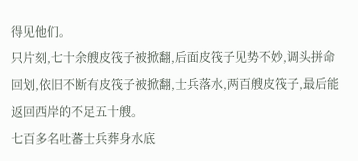得见他们。
只片刻,七十余艘皮筏子被掀翻,后面皮筏子见势不妙,调头拼命回划,依旧不断有皮筏子被掀翻,士兵落水,两百艘皮筏子,最后能返回西岸的不足五十艘。
七百多名吐蕃士兵葬身水底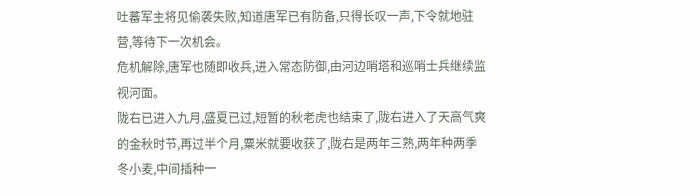吐蕃军主将见偷袭失败,知道唐军已有防备,只得长叹一声,下令就地驻营,等待下一次机会。
危机解除,唐军也随即收兵,进入常态防御,由河边哨塔和巡哨士兵继续监视河面。
陇右已进入九月,盛夏已过,短暂的秋老虎也结束了,陇右进入了天高气爽的金秋时节,再过半个月,粟米就要收获了,陇右是两年三熟,两年种两季冬小麦,中间插种一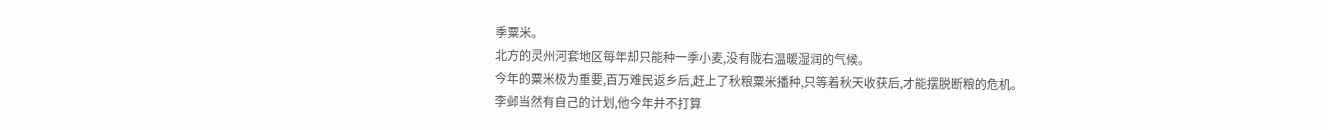季粟米。
北方的灵州河套地区每年却只能种一季小麦,没有陇右温暖湿润的气候。
今年的粟米极为重要,百万难民返乡后,赶上了秋粮粟米播种,只等着秋天收获后,才能摆脱断粮的危机。
李邺当然有自己的计划,他今年并不打算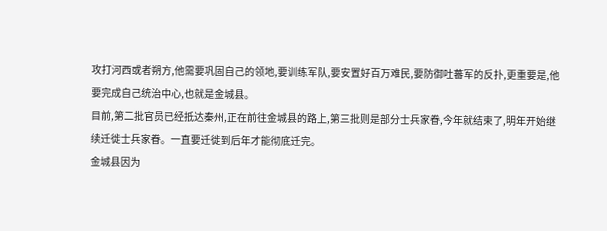攻打河西或者朔方,他需要巩固自己的领地,要训练军队,要安置好百万难民,要防御吐蕃军的反扑,更重要是,他要完成自己统治中心,也就是金城县。
目前,第二批官员已经抵达秦州,正在前往金城县的路上,第三批则是部分士兵家眷,今年就结束了,明年开始继续迁徙士兵家眷。一直要迁徙到后年才能彻底迁完。
金城县因为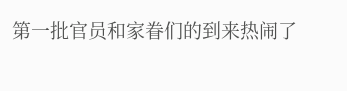第一批官员和家眷们的到来热闹了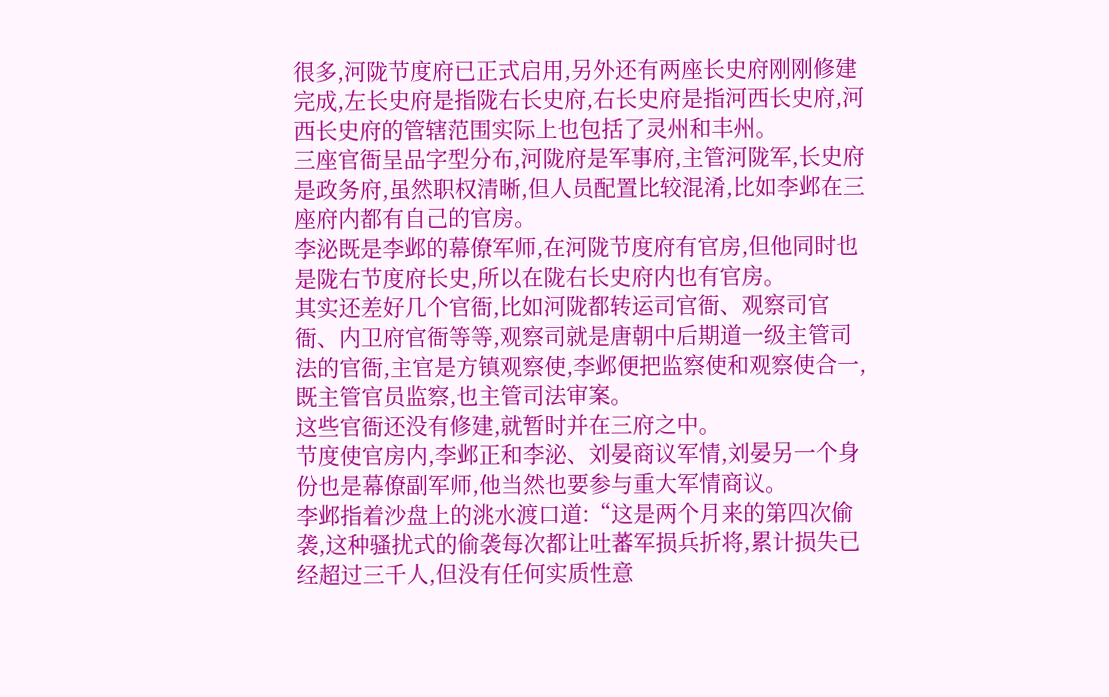很多,河陇节度府已正式启用,另外还有两座长史府刚刚修建完成,左长史府是指陇右长史府,右长史府是指河西长史府,河西长史府的管辖范围实际上也包括了灵州和丰州。
三座官衙呈品字型分布,河陇府是军事府,主管河陇军,长史府是政务府,虽然职权清晰,但人员配置比较混淆,比如李邺在三座府内都有自己的官房。
李泌既是李邺的幕僚军师,在河陇节度府有官房,但他同时也是陇右节度府长史,所以在陇右长史府内也有官房。
其实还差好几个官衙,比如河陇都转运司官衙、观察司官衙、内卫府官衙等等,观察司就是唐朝中后期道一级主管司法的官衙,主官是方镇观察使,李邺便把监察使和观察使合一,既主管官员监察,也主管司法审案。
这些官衙还没有修建,就暂时并在三府之中。
节度使官房内,李邺正和李泌、刘晏商议军情,刘晏另一个身份也是幕僚副军师,他当然也要参与重大军情商议。
李邺指着沙盘上的洮水渡口道:“这是两个月来的第四次偷袭,这种骚扰式的偷袭每次都让吐蕃军损兵折将,累计损失已经超过三千人,但没有任何实质性意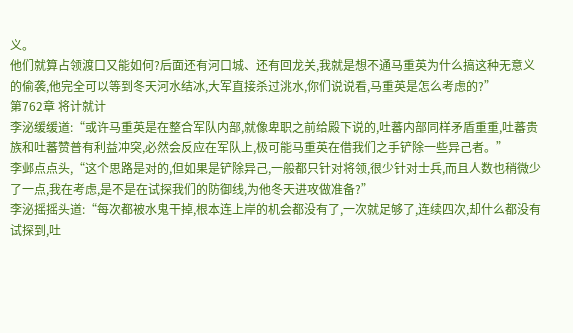义。
他们就算占领渡口又能如何?后面还有河口城、还有回龙关,我就是想不通马重英为什么搞这种无意义的偷袭,他完全可以等到冬天河水结冰,大军直接杀过洮水,你们说说看,马重英是怎么考虑的?”
第762章 将计就计
李泌缓缓道:“或许马重英是在整合军队内部,就像卑职之前给殿下说的,吐蕃内部同样矛盾重重,吐蕃贵族和吐蕃赞普有利益冲突,必然会反应在军队上,极可能马重英在借我们之手铲除一些异己者。”
李邺点点头,“这个思路是对的,但如果是铲除异己,一般都只针对将领,很少针对士兵,而且人数也稍微少了一点,我在考虑,是不是在试探我们的防御线,为他冬天进攻做准备?”
李泌摇摇头道:“每次都被水鬼干掉,根本连上岸的机会都没有了,一次就足够了,连续四次,却什么都没有试探到,吐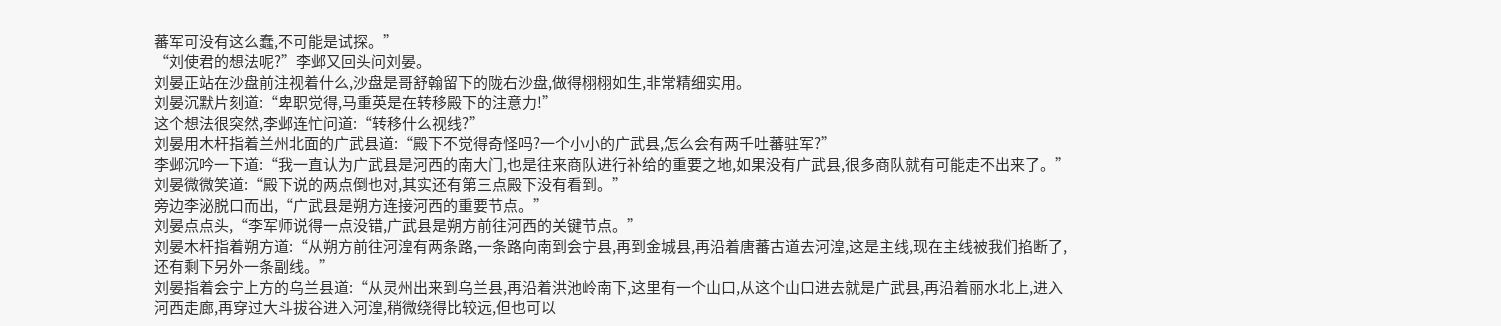蕃军可没有这么蠢,不可能是试探。”
“刘使君的想法呢?”李邺又回头问刘晏。
刘晏正站在沙盘前注视着什么,沙盘是哥舒翰留下的陇右沙盘,做得栩栩如生,非常精细实用。
刘晏沉默片刻道:“卑职觉得,马重英是在转移殿下的注意力!”
这个想法很突然,李邺连忙问道:“转移什么视线?”
刘晏用木杆指着兰州北面的广武县道:“殿下不觉得奇怪吗?一个小小的广武县,怎么会有两千吐蕃驻军?”
李邺沉吟一下道:“我一直认为广武县是河西的南大门,也是往来商队进行补给的重要之地,如果没有广武县,很多商队就有可能走不出来了。”
刘晏微微笑道:“殿下说的两点倒也对,其实还有第三点殿下没有看到。”
旁边李泌脱口而出,“广武县是朔方连接河西的重要节点。”
刘晏点点头,“李军师说得一点没错,广武县是朔方前往河西的关键节点。”
刘晏木杆指着朔方道:“从朔方前往河湟有两条路,一条路向南到会宁县,再到金城县,再沿着唐蕃古道去河湟,这是主线,现在主线被我们掐断了,还有剩下另外一条副线。”
刘晏指着会宁上方的乌兰县道:“从灵州出来到乌兰县,再沿着洪池岭南下,这里有一个山口,从这个山口进去就是广武县,再沿着丽水北上,进入河西走廊,再穿过大斗拔谷进入河湟,稍微绕得比较远,但也可以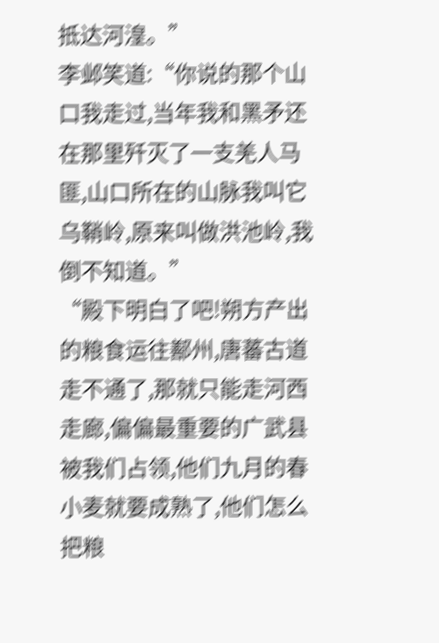抵达河湟。”
李邺笑道:“你说的那个山口我走过,当年我和黑矛还在那里歼灭了一支羌人马匪,山口所在的山脉我叫它乌鞘岭,原来叫做洪池岭,我倒不知道。”
“殿下明白了吧!朔方产出的粮食运往鄯州,唐蕃古道走不通了,那就只能走河西走廊,偏偏最重要的广武县被我们占领,他们九月的春小麦就要成熟了,他们怎么把粮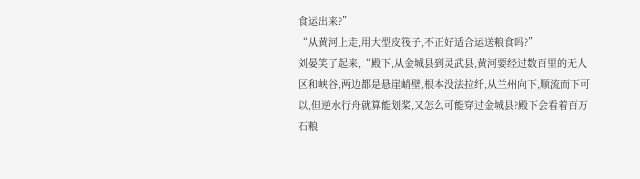食运出来?”
“从黄河上走,用大型皮筏子,不正好适合运送粮食吗?”
刘晏笑了起来,“殿下,从金城县到灵武县,黄河要经过数百里的无人区和峡谷,两边都是悬崖峭壁,根本没法拉纤,从兰州向下,顺流而下可以,但逆水行舟就算能划桨,又怎么可能穿过金城县?殿下会看着百万石粮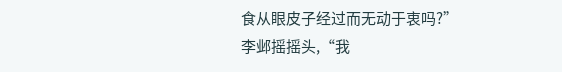食从眼皮子经过而无动于衷吗?”
李邺摇摇头,“我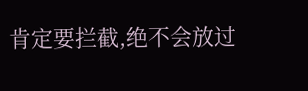肯定要拦截,绝不会放过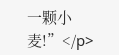一颗小麦!”</p>